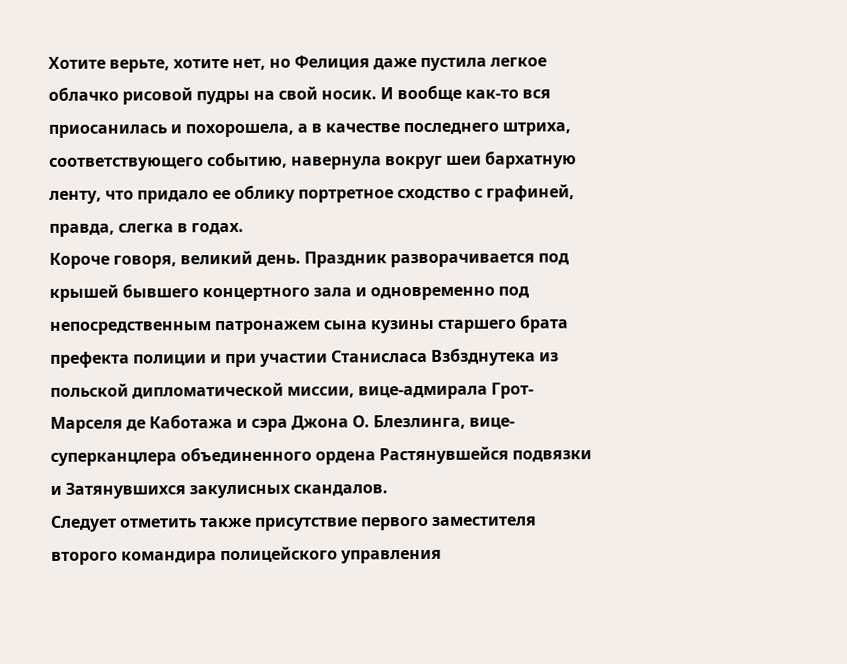Хотите верьте, хотите нет, но Фелиция даже пустила легкое облачко рисовой пудры на свой носик. И вообще как-то вся приосанилась и похорошела, а в качестве последнего штриха, соответствующего событию, навернула вокруг шеи бархатную ленту, что придало ее облику портретное сходство с графиней, правда, слегка в годах.
Короче говоря, великий день. Праздник разворачивается под крышей бывшего концертного зала и одновременно под непосредственным патронажем сына кузины старшего брата префекта полиции и при участии Станисласа Взбзднутека из польской дипломатической миссии, вице-адмирала Грот-Марселя де Каботажа и сэра Джона О. Блезлинга, вице-суперканцлера объединенного ордена Растянувшейся подвязки и Затянувшихся закулисных скандалов.
Следует отметить также присутствие первого заместителя второго командира полицейского управления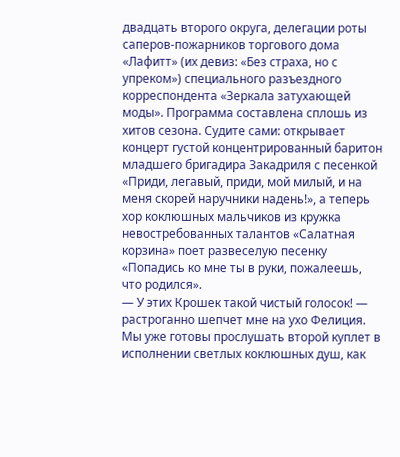двадцать второго округа, делегации роты саперов-пожарников торгового дома «Лафитт» (их девиз: «Без страха, но с упреком») специального разъездного корреспондента «Зеркала затухающей моды». Программа составлена сплошь из хитов сезона. Судите сами: открывает концерт густой концентрированный баритон младшего бригадира Закадриля с песенкой «Приди, легавый, приди, мой милый, и на меня скорей наручники надень!», а теперь хор коклюшных мальчиков из кружка невостребованных талантов «Салатная корзина» поет развеселую песенку «Попадись ко мне ты в руки, пожалеешь, что родился».
— У этих Крошек такой чистый голосок! — растроганно шепчет мне на ухо Фелиция.
Мы уже готовы прослушать второй куплет в исполнении светлых коклюшных душ, как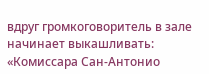вдруг громкоговоритель в зале начинает выкашливать: «Комиссара Сан-Антонио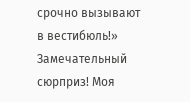срочно вызывают в вестибюль!»
Замечательный сюрприз! Моя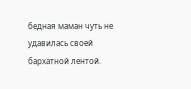бедная маман чуть не удавилась своей бархатной лентой.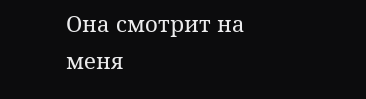Она смотрит на меня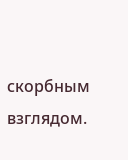скорбным взглядом.